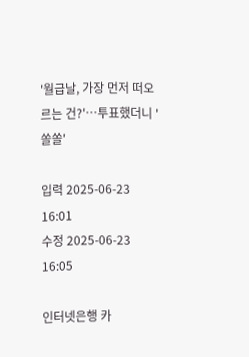'월급날, 가장 먼저 떠오르는 건?'…투표했더니 '쏠쏠'

입력 2025-06-23 16:01
수정 2025-06-23 16:05

인터넷은행 카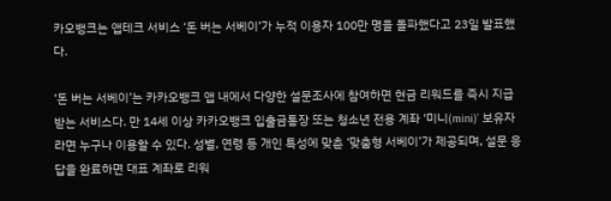카오뱅크는 앱테크 서비스 ‘돈 버는 서베이’가 누적 이용자 100만 명을 돌파했다고 23일 발표했다.

‘돈 버는 서베이’는 카카오뱅크 앱 내에서 다양한 설문조사에 참여하면 현금 리워드를 즉시 지급받는 서비스다. 만 14세 이상 카카오뱅크 입출금통장 또는 청소년 전용 계좌 '미니(mini)' 보유자라면 누구나 이용할 수 있다. 성별, 연령 등 개인 특성에 맞춘 ‘맞춤형 서베이’가 제공되며, 설문 응답을 완료하면 대표 계좌로 리워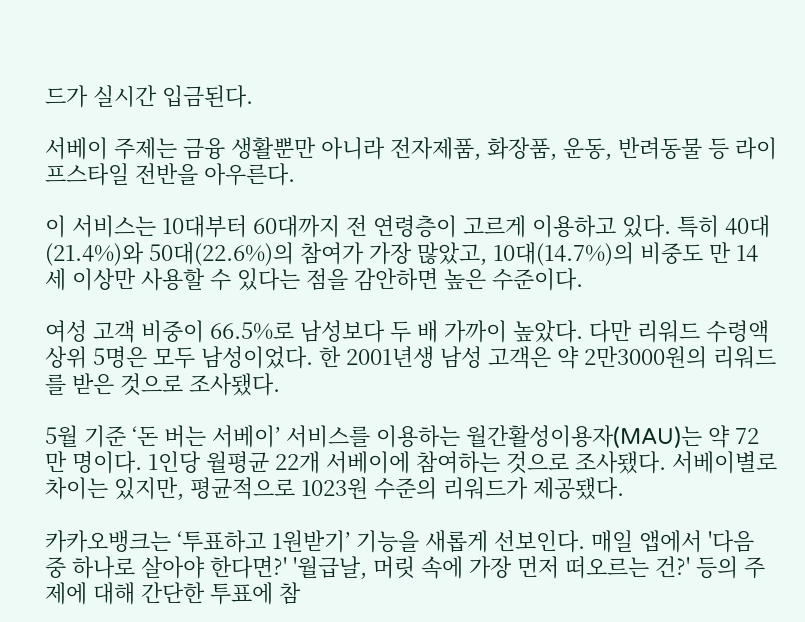드가 실시간 입금된다.

서베이 주제는 금융 생활뿐만 아니라 전자제품, 화장품, 운동, 반려동물 등 라이프스타일 전반을 아우른다.

이 서비스는 10대부터 60대까지 전 연령층이 고르게 이용하고 있다. 특히 40대(21.4%)와 50대(22.6%)의 참여가 가장 많았고, 10대(14.7%)의 비중도 만 14세 이상만 사용할 수 있다는 점을 감안하면 높은 수준이다.

여성 고객 비중이 66.5%로 남성보다 두 배 가까이 높았다. 다만 리워드 수령액 상위 5명은 모두 남성이었다. 한 2001년생 남성 고객은 약 2만3000원의 리워드를 받은 것으로 조사됐다.

5월 기준 ‘돈 버는 서베이’ 서비스를 이용하는 월간활성이용자(MAU)는 약 72만 명이다. 1인당 월평균 22개 서베이에 참여하는 것으로 조사됐다. 서베이별로 차이는 있지만, 평균적으로 1023원 수준의 리워드가 제공됐다.

카카오뱅크는 ‘투표하고 1원받기’ 기능을 새롭게 선보인다. 매일 앱에서 '다음 중 하나로 살아야 한다면?' '월급날, 머릿 속에 가장 먼저 떠오르는 건?' 등의 주제에 대해 간단한 투표에 참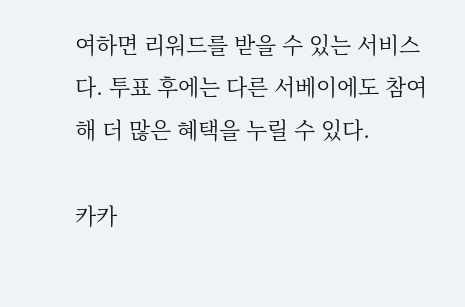여하면 리워드를 받을 수 있는 서비스다. 투표 후에는 다른 서베이에도 참여해 더 많은 혜택을 누릴 수 있다.

카카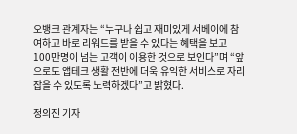오뱅크 관계자는 “누구나 쉽고 재미있게 서베이에 참여하고 바로 리워드를 받을 수 있다는 혜택을 보고 100만명이 넘는 고객이 이용한 것으로 보인다”며 “앞으로도 앱테크 생활 전반에 더욱 유익한 서비스로 자리잡을 수 있도록 노력하겠다”고 밝혔다.

정의진 기자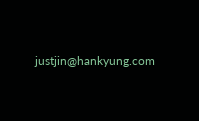justjin@hankyung.com